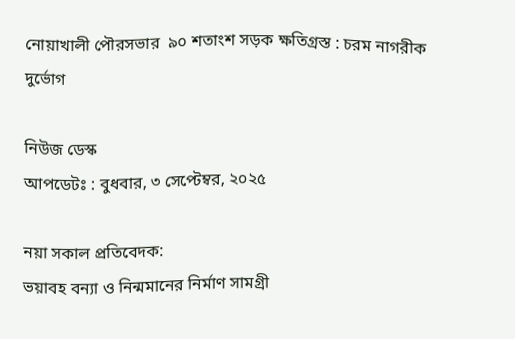নোয়াখালী পৌরসভার  ৯০ শতাংশ সড়ক ক্ষতিগ্রস্ত : চরম নাগরীক দুর্ভোগ

নিউজ ডেস্ক
আপডেটঃ : বুধবার, ৩ সেপ্টেম্বর, ২০২৫

নয়া সকাল প্রতিবেদক:
ভয়াবহ বন্যা ও নিন্মমানের নির্মাণ সামগ্রী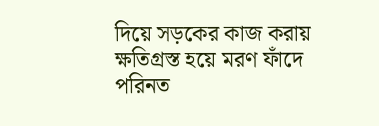দিয়ে সড়কের কাজ করায় ক্ষতিগ্রস্ত হয়ে মরণ ফাঁদে পরিনত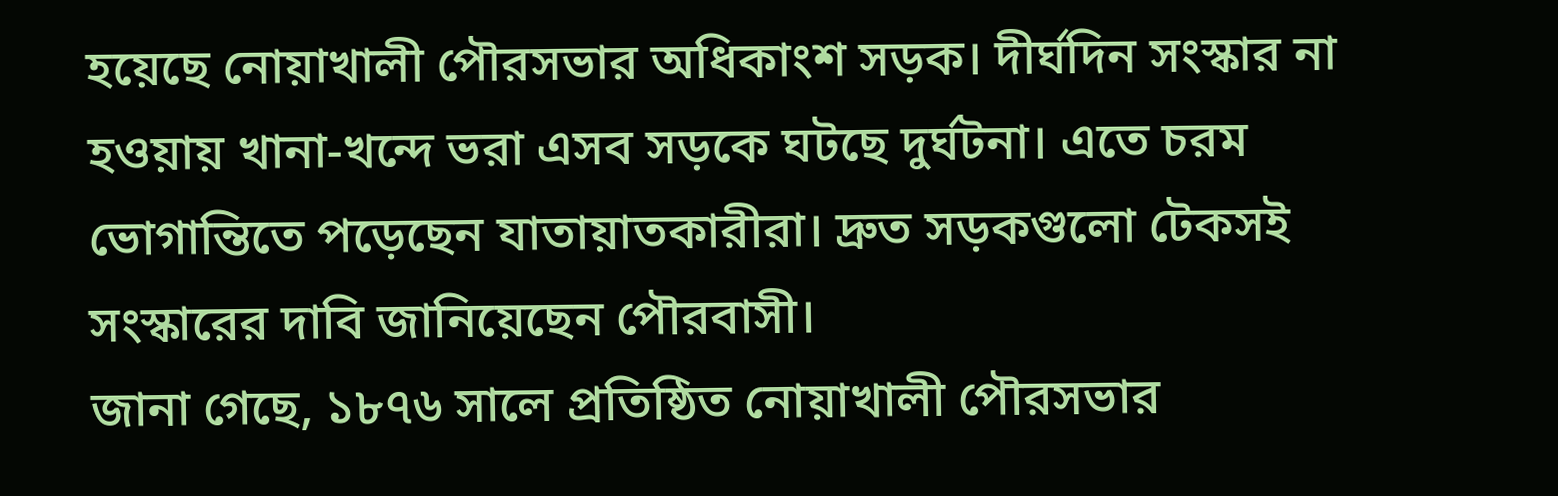হয়েছে নোয়াখালী পৌরসভার অধিকাংশ সড়ক। দীর্ঘদিন সংস্কার না হওয়ায় খানা-খন্দে ভরা এসব সড়কে ঘটছে দুর্ঘটনা। এতে চরম ভোগান্তিতে পড়েছেন যাতায়াতকারীরা। দ্রুত সড়কগুলো টেকসই সংস্কারের দাবি জানিয়েছেন পৌরবাসী।
জানা গেছে, ১৮৭৬ সালে প্রতিষ্ঠিত নোয়াখালী পৌরসভার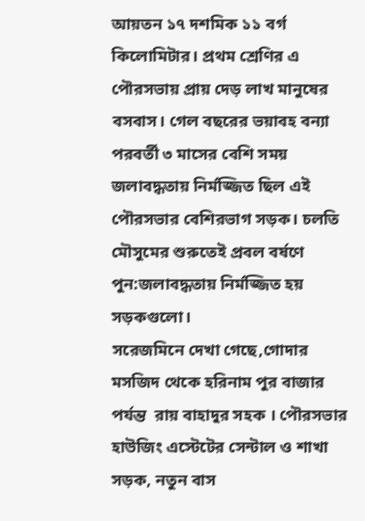আয়তন ১৭ দশমিক ১১ বর্গ কিলোমিটার। প্রথম শ্রেণির এ পৌরসভায় প্রায় দেড় লাখ মানুষের বসবাস। গেল বছরের ভয়াবহ বন্যা পরবর্তী ৩ মাসের বেশি সময় জলাবদ্ধতায় নির্মজ্জিত ছিল এই পৌরসভার বেশিরভাগ সড়ক। চলতি মৌসুমের শুরুতেই প্রবল বর্ষণে পুন:জলাবদ্ধতায় নির্মজ্জিত হয় সড়কগুলো।
সরেজমিনে দেখা গেছে,গোদার মসজিদ থেকে হরিনাম পুর বাজার পর্যন্ত  রায় বাহাদুর সহক । পৌরসভার হাউজিং এস্টেটের সেন্টাল ও শাখা সড়ক, নতুন বাস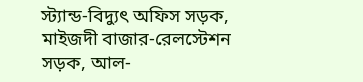স্ট্যান্ড-বিদ্যুৎ অফিস সড়ক, মাইজদী বাজার-রেলস্টেশন সড়ক, আল-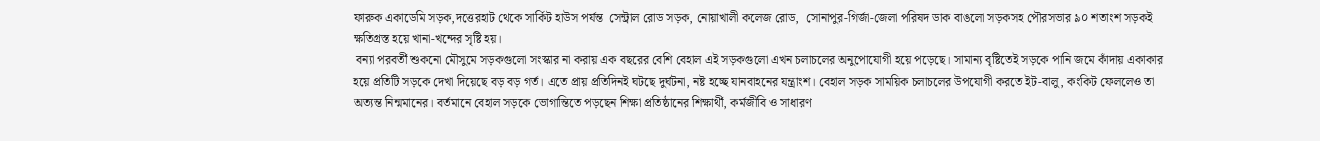ফারুক একাডেমি সড়ক,দত্তেরহাট থেকে সার্কিট হাউস পর্যন্ত  সেন্ট্রাল রোড সড়ক, নোয়াখালী কলেজ রোড,  সোনাপুর-গির্জা-জেলা পরিষদ ডাক বাঙলো সড়কসহ পৌরসভার ৯০ শতাংশ সড়কই ক্ষতিগ্রস্ত হয়ে খানা-খন্দের সৃষ্টি হয়।
 বন্যা পরবর্তী শুকনো মৌসুমে সড়কগুলো সংস্কার না করায় এক বছরের বেশি বেহাল এই সড়কগুলো এখন চলাচলের অনুপোযোগী হয়ে পড়েছে। সামান্য বৃষ্টিতেই সড়কে পানি জমে কাঁদায় একাকার হয়ে প্রতিটি সড়কে দেখা দিয়েছে বড় বড় গর্ত। এতে প্রায় প্রতিদিনই ঘটছে দুর্ঘটনা, নষ্ট হচ্ছে যানবাহনের যন্ত্রাংশ। বেহাল সড়ক সাময়িক চলাচলের উপযোগী করতে ইট-বালু, কংকিট ফেললেও তা অত্যন্ত নিন্মমানের। বর্তমানে বেহাল সড়কে ভোগান্তিতে পড়ছেন শিক্ষা প্রতিষ্ঠানের শিক্ষার্থী, কর্মজীবি ও সাধারণ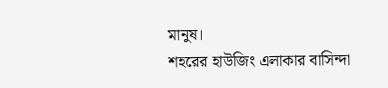মানুষ।
শহরের হাউজিং এলাকার বাসিন্দা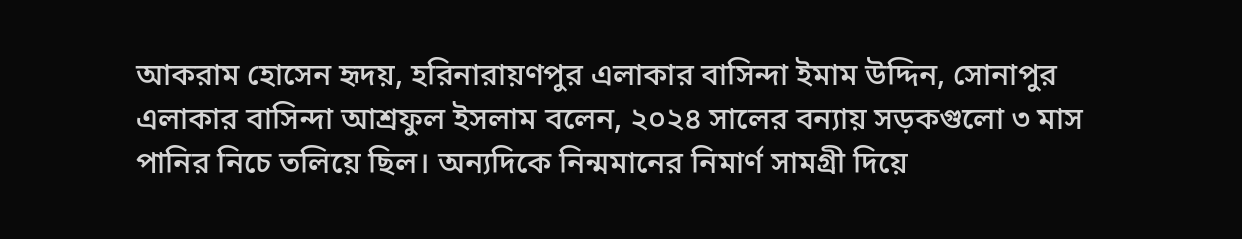আকরাম হোসেন হৃদয়, হরিনারায়ণপুর এলাকার বাসিন্দা ইমাম উদ্দিন, সোনাপুর এলাকার বাসিন্দা আশ্রফুল ইসলাম বলেন, ২০২৪ সালের বন্যায় সড়কগুলো ৩ মাস পানির নিচে তলিয়ে ছিল। অন্যদিকে নিন্মমানের নিমার্ণ সামগ্রী দিয়ে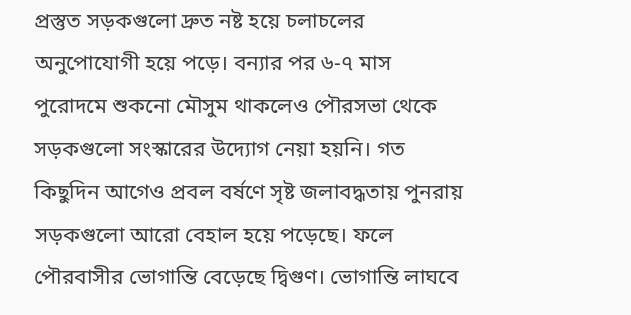প্রস্তুত সড়কগুলো দ্রুত নষ্ট হয়ে চলাচলের অনুপোযোগী হয়ে পড়ে। বন্যার পর ৬-৭ মাস পুরোদমে শুকনো মৌসুম থাকলেও পৌরসভা থেকে সড়কগুলো সংস্কারের উদ্যোগ নেয়া হয়নি। গত কিছুদিন আগেও প্রবল বর্ষণে সৃষ্ট জলাবদ্ধতায় পুনরায় সড়কগুলো আরো বেহাল হয়ে পড়েছে। ফলে পৌরবাসীর ভোগান্তি বেড়েছে দ্বিগুণ। ভোগান্তি লাঘবে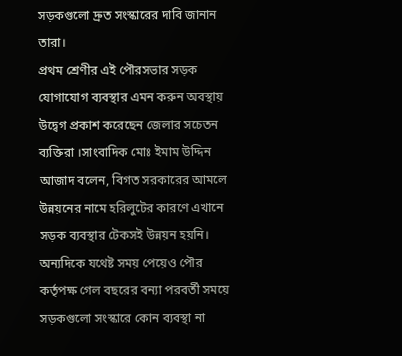সড়কগুলো দ্রুত সংস্কারের দাবি জানান তারা।
প্রথম শ্রেণীর এই পৌরসভার সড়ক যোগাযোগ ব্যবস্থার এমন করুন অবস্থায় উদ্বেগ প্রকাশ করেছেন জেলার সচেতন ব্যক্তিরা ।সাংবাদিক মোঃ ইমাম উদ্দিন আজাদ বলেন, বিগত সরকারের আমলে উন্নয়নের নামে হরিলুটের কারণে এখানে সড়ক ব্যবস্থার টেকসই উন্নয়ন হয়নি। অন্যদিকে যথেষ্ট সময় পেয়েও পৌর কর্তৃপক্ষ গেল বছরের বন্যা পরবর্তী সময়ে সড়কগুলো সংস্কারে কোন ব্যবস্থা না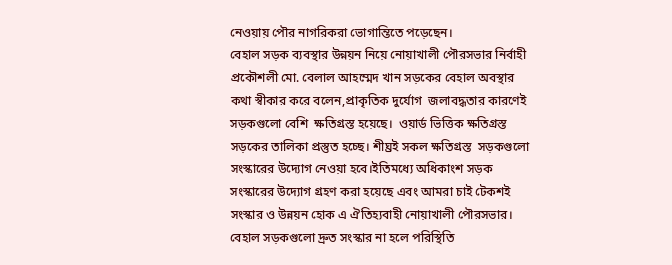নেওয়ায় পৌর নাগরিকরা ভোগান্তিতে পড়েছেন।
বেহাল সড়ক ব্যবস্থার উন্নয়ন নিয়ে নোয়াখালী পৌরসভার নির্বাহী প্রকৌশলী মো. বেলাল আহম্মেদ খান সড়কের বেহাল অবস্থার কথা স্বীকার করে বলেন,প্রাকৃতিক দুর্যোগ  জলাবদ্ধতার কারণেই সড়কগুলো বেশি  ক্ষতিগ্রস্ত হয়েছে।  ওয়ার্ড ভিত্তিক ক্ষতিগ্রস্ত সড়কের তালিকা প্রস্তুত হচ্ছে। শীঘ্রই সকল ক্ষতিগ্রস্ত  সড়কগুলো সংস্কারের উদ্যোগ নেওয়া হবে।ইতিমধ্যে অধিকাংশ সড়ক সংস্কারের উদ্যোগ গ্রহণ করা হয়েছে এবং আমরা চাই টেকশই সংস্কার ও উন্নয়ন হোক এ ঐতিহ্যবাহী নোয়াখালী পৌরসভার।
বেহাল সড়কগুলো দ্রুত সংস্কার না হলে পরিস্থিতি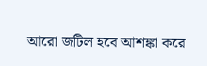আরো জটিল হবে আশঙ্কা করে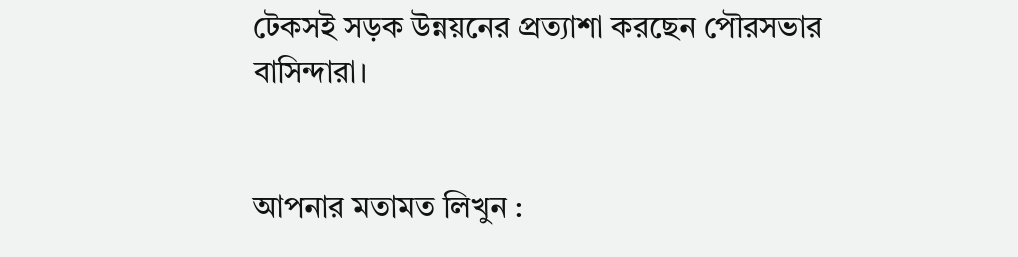টেকসই সড়ক উন্নয়নের প্রত্যাশা করছেন পৌরসভার বাসিন্দারা।


আপনার মতামত লিখুন :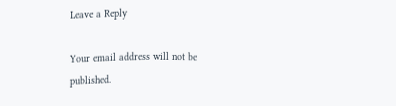Leave a Reply

Your email address will not be published.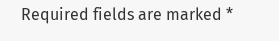Required fields are marked *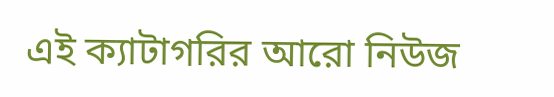এই ক্যাটাগরির আরো নিউজ